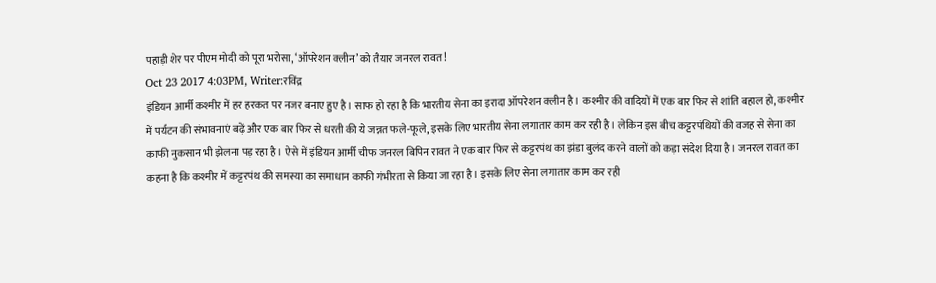पहाड़ी शेर पर पीएम मोदी को पूरा भरोसा, ‘ऑपरेशन क्लीन’ को तैयार जनरल रावत !
Oct 23 2017 4:03PM, Writer:रविंद्र
इंडियन आर्मी कश्मीर में हर हरकत पर नजर बनाए हुए है। साफ हो रहा है कि भारतीय सेना का इरादा ऑपरेशन क्लीन है। कश्मीर की वादियों में एक बार फिर से शांति बहाल हो, कश्मीर में पर्यटन की संभावनाएं बढ़ें और एक बार फिर से धरती की ये जन्नत फले-फूले, इसके लिए भारतीय सेना लगातार काम कर रही है। लेकिन इस बीच कट्टरपंथियों की वजह से सेना का काफी नुकसान भी झेलना पड़ रहा है। ऐसे में इंडियन आर्मी चीफ जनरल बिपिन रावत ने एक बार फिर से कट्टरपंथ का झंडा बुलंद करने वालों को कड़ा संदेश दिया है। जनरल रावत का कहना है कि कश्मीर में कट्टरपंथ की समस्या का समाधान काफी गंभीरता से किया जा रहा है। इसके लिए सेना लगातार काम कर रही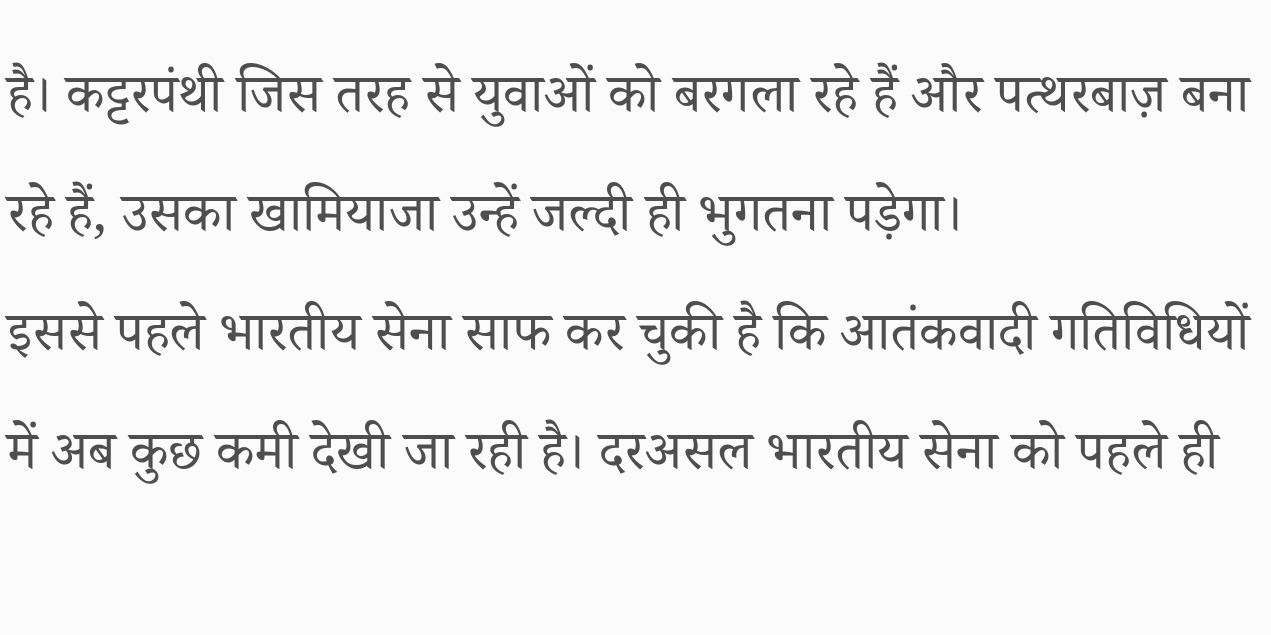है। कट्टरपंथी जिस तरह से युवाओं को बरगला रहे हैं और पत्थरबाज़ बना रहे हैं, उसका खामियाजा उन्हें जल्दी ही भुगतना पड़ेगा।
इससे पहले भारतीय सेना साफ कर चुकी है कि आतंकवादी गतिविधियों में अब कुछ कमी देखी जा रही है। दरअसल भारतीय सेना को पहले ही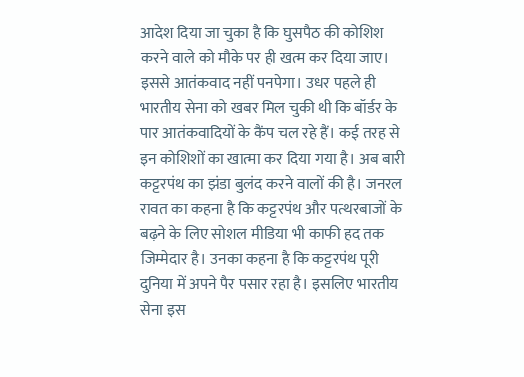आदेश दिया जा चुका है कि घुसपैठ की कोशिश करने वाले को मौके पर ही खत्म कर दिया जाए। इससे आतंकवाद नहीं पनपेगा। उधर पहले ही भारतीय सेना को खबर मिल चुकी थी कि बॉर्डर के पार आतंकवादियों के कैंप चल रहे हैं। कई तरह से इन कोशिशों का खात्मा कर दिया गया है। अब बारी कट्टरपंथ का झंडा बुलंद करने वालों की है। जनरल रावत का कहना है कि कट्टरपंथ और पत्थरबाजों के बढ़ने के लिए सोशल मीडिया भी काफी हद तक जिम्मेदार है। उनका कहना है कि कट्टरपंथ पूरी दुनिया में अपने पैर पसार रहा है। इसलिए भारतीय सेना इस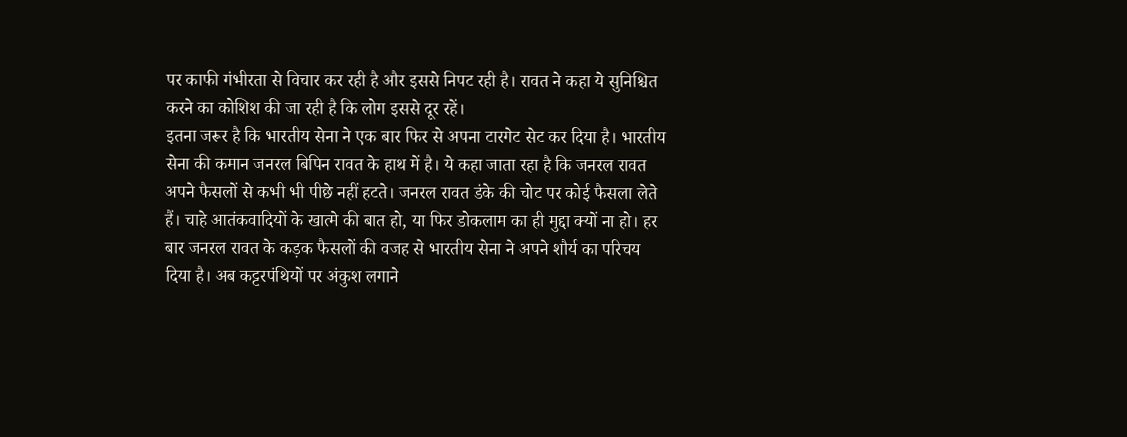पर काफी गंभीरता से विचार कर रही है और इससे निपट रही है। रावत ने कहा ये सुनिश्चित करने का कोशिश की जा रही है कि लोग इससे दूर रहें।
इतना जरूर है कि भारतीय सेना ने एक बार फिर से अपना टारगेट सेट कर दिया है। भारतीय सेना की कमान जनरल बिपिन रावत के हाथ में है। ये कहा जाता रहा है कि जनरल रावत अपने फैसलों से कभी भी पीछे नहीं हटते। जनरल रावत डंके की चोट पर कोई फैसला लेते हैं। चाहे आतंकवादियों के खात्मे की बात हो, या फिर डोकलाम का ही मुद्दा क्यों ना हो। हर बार जनरल रावत के कड़क फैसलों की वजह से भारतीय सेना ने अपने शौर्य का परिचय दिया है। अब कट्टरपंथियों पर अंकुश लगाने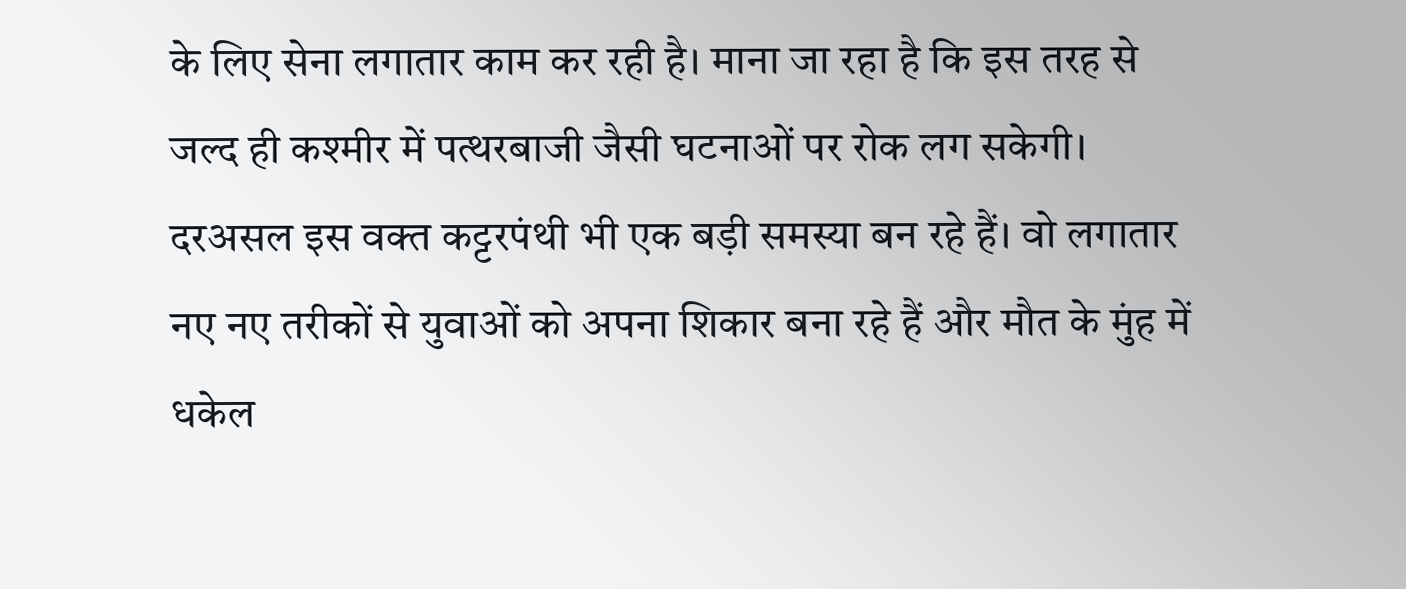के लिए सेना लगातार काम कर रही है। माना जा रहा है कि इस तरह से जल्द ही कश्मीर में पत्थरबाजी जैसी घटनाओं पर रोक लग सकेगी। दरअसल इस वक्त कट्टरपंथी भी एक बड़ी समस्या बन रहे हैं। वो लगातार नए नए तरीकों से युवाओं को अपना शिकार बना रहे हैं और मौत के मुंह में धकेल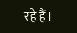रहे हैं।